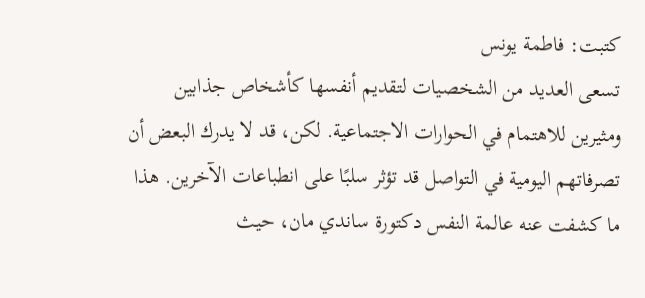كتبت: فاطمة يونس
تسعى العديد من الشخصيات لتقديم أنفسها كأشخاص جذابين ومثيرين للاهتمام في الحوارات الاجتماعية. لكن، قد لا يدرك البعض أن تصرفاتهم اليومية في التواصل قد تؤثر سلبًا على انطباعات الآخرين. هذا ما كشفت عنه عالمة النفس دكتورة ساندي مان، حيث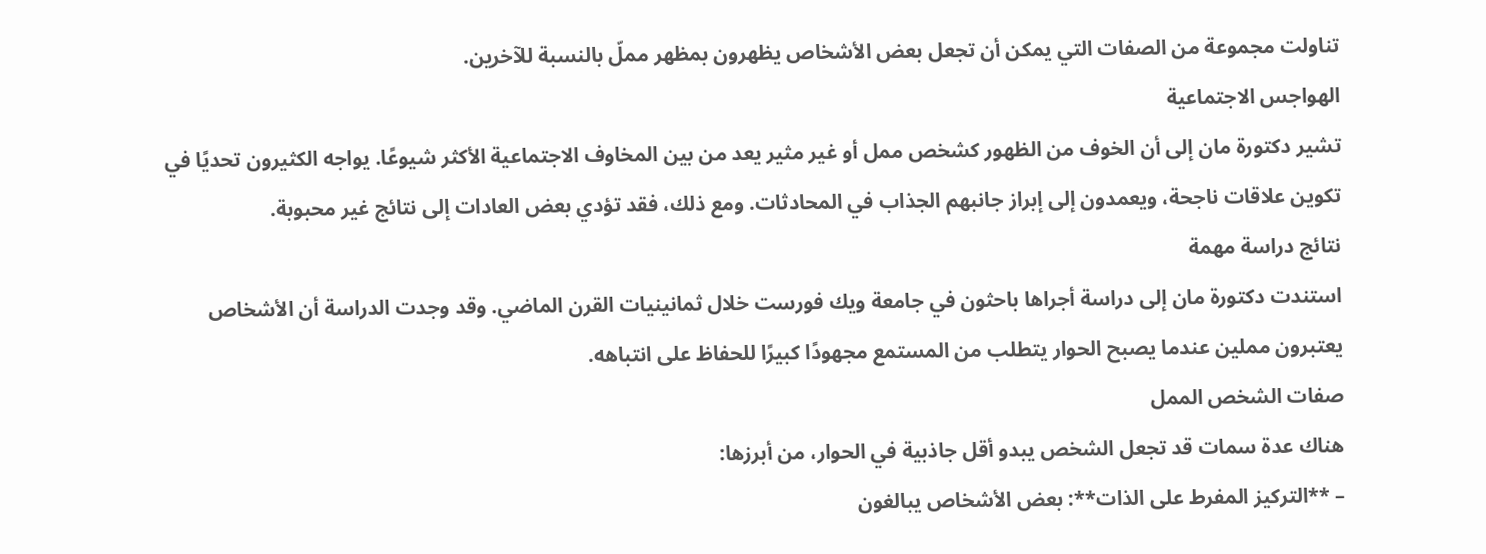تناولت مجموعة من الصفات التي يمكن أن تجعل بعض الأشخاص يظهرون بمظهر مملّ بالنسبة للآخرين.
الهواجس الاجتماعية
تشير دكتورة مان إلى أن الخوف من الظهور كشخص ممل أو غير مثير يعد من بين المخاوف الاجتماعية الأكثر شيوعًا. يواجه الكثيرون تحديًا في تكوين علاقات ناجحة، ويعمدون إلى إبراز جانبهم الجذاب في المحادثات. ومع ذلك، فقد تؤدي بعض العادات إلى نتائج غير محبوبة.
نتائج دراسة مهمة
استندت دكتورة مان إلى دراسة أجراها باحثون في جامعة ويك فورست خلال ثمانينيات القرن الماضي. وقد وجدت الدراسة أن الأشخاص يعتبرون مملين عندما يصبح الحوار يتطلب من المستمع مجهودًا كبيرًا للحفاظ على انتباهه.
صفات الشخص الممل
هناك عدة سمات قد تجعل الشخص يبدو أقل جاذبية في الحوار، من أبرزها:
– **التركيز المفرط على الذات**: بعض الأشخاص يبالغون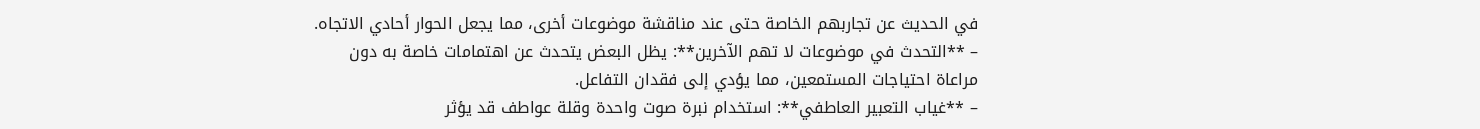في الحديث عن تجاربهم الخاصة حتى عند مناقشة موضوعات أخرى، مما يجعل الحوار أحادي الاتجاه.
– **التحدث في موضوعات لا تهم الآخرين**: يظل البعض يتحدث عن اهتمامات خاصة به دون مراعاة احتياجات المستمعين، مما يؤدي إلى فقدان التفاعل.
– **غياب التعبير العاطفي**: استخدام نبرة صوت واحدة وقلة عواطف قد يؤثر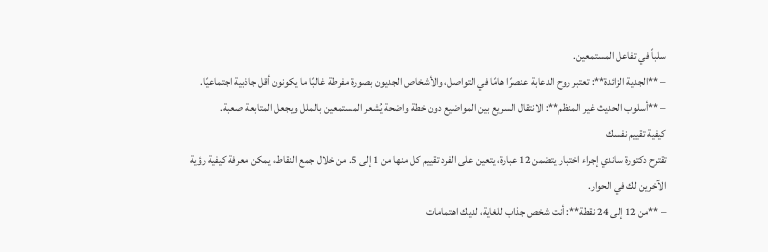سلباً في تفاعل المستمعين.
– **الجدية الزائدة**: تعتبر روح الدعابة عنصرًا هامًا في التواصل، والأشخاص الجديون بصورة مفرطة غالبًا ما يكونون أقل جاذبية اجتماعيًا.
– **أسلوب الحديث غير المنظم**: الانتقال السريع بين المواضيع دون خطة واضحة يُشعر المستمعين بالملل ويجعل المتابعة صعبة.
كيفية تقييم نفسك
تقترح دكتورة ساندي إجراء اختبار يتضمن 12 عبارة، يتعين على الفرد تقييم كل منها من 1 إلى 5. من خلال جمع النقاط، يمكن معرفة كيفية رؤية الآخرين لك في الحوار.
– **من 12 إلى 24 نقطة**: أنت شخص جذاب للغاية، لديك اهتمامات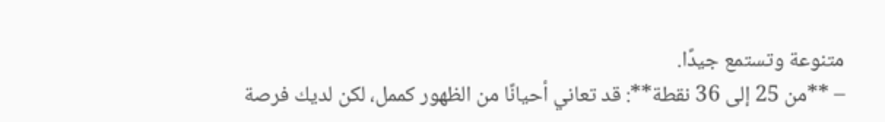متنوعة وتستمع جيدًا.
– **من 25 إلى 36 نقطة**: قد تعاني أحيانًا من الظهور كممل، لكن لديك فرصة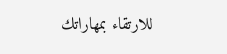للارتقاء بمهاراتك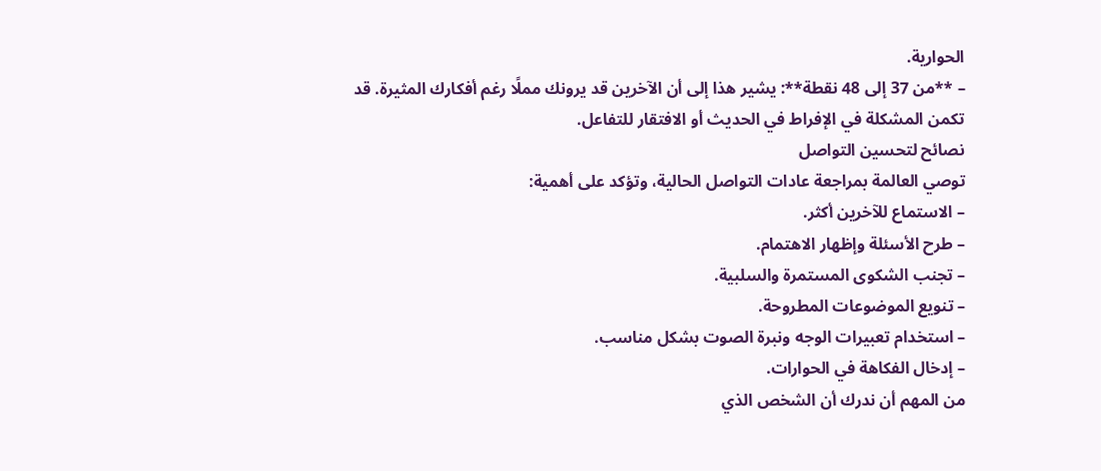الحوارية.
– **من 37 إلى 48 نقطة**: يشير هذا إلى أن الآخرين قد يرونك مملًا رغم أفكارك المثيرة. قد تكمن المشكلة في الإفراط في الحديث أو الافتقار للتفاعل.
نصائح لتحسين التواصل
توصي العالمة بمراجعة عادات التواصل الحالية، وتؤكد على أهمية:
– الاستماع للآخرين أكثر.
– طرح الأسئلة وإظهار الاهتمام.
– تجنب الشكوى المستمرة والسلبية.
– تنويع الموضوعات المطروحة.
– استخدام تعبيرات الوجه ونبرة الصوت بشكل مناسب.
– إدخال الفكاهة في الحوارات.
من المهم أن ندرك أن الشخص الذي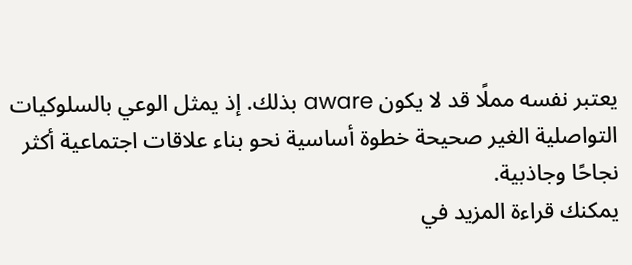يعتبر نفسه مملًا قد لا يكون aware بذلك. إذ يمثل الوعي بالسلوكيات التواصلية الغير صحيحة خطوة أساسية نحو بناء علاقات اجتماعية أكثر نجاحًا وجاذبية.
يمكنك قراءة المزيد في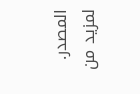المصدر.
لمزيد من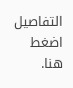التفاصيل اضغط هنا.